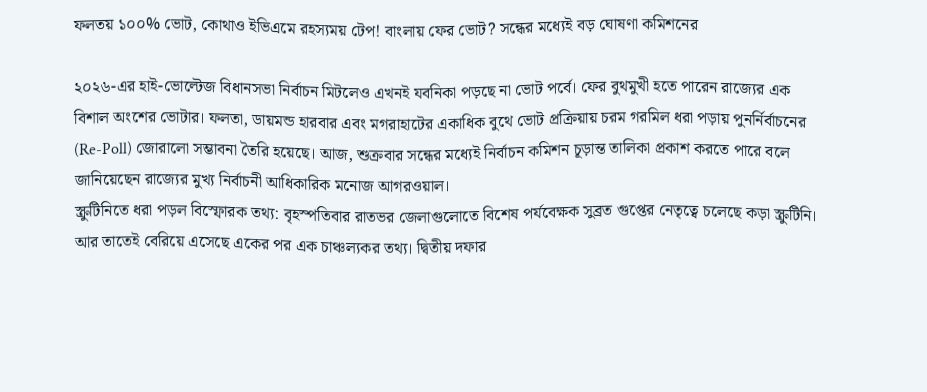ফলতয় ১০০% ভোট, কোথাও ইভিএমে রহস্যময় টেপ! বাংলায় ফের ভোট? সন্ধের মধ্যেই বড় ঘোষণা কমিশনের

২০২৬-এর হাই-ভোল্টেজ বিধানসভা নির্বাচন মিটলেও এখনই যবনিকা পড়ছে না ভোট পর্বে। ফের বুথমুখী হতে পারেন রাজ্যের এক বিশাল অংশের ভোটার। ফলতা, ডায়মন্ড হারবার এবং মগরাহাটের একাধিক বুথে ভোট প্রক্রিয়ায় চরম গরমিল ধরা পড়ায় পুনর্নির্বাচনের (Re-Poll) জোরালো সম্ভাবনা তৈরি হয়েছে। আজ, শুক্রবার সন্ধের মধ্যেই নির্বাচন কমিশন চূড়ান্ত তালিকা প্রকাশ করতে পারে বলে জানিয়েছেন রাজ্যের মুখ্য নির্বাচনী আধিকারিক মনোজ আগরওয়াল।
স্ক্রুটিনিতে ধরা পড়ল বিস্ফোরক তথ্য: বৃহস্পতিবার রাতভর জেলাগুলোতে বিশেষ পর্যবেক্ষক সুব্রত গুপ্তের নেতৃত্বে চলেছে কড়া স্ক্রুটিনি। আর তাতেই বেরিয়ে এসেছে একের পর এক চাঞ্চল্যকর তথ্য। দ্বিতীয় দফার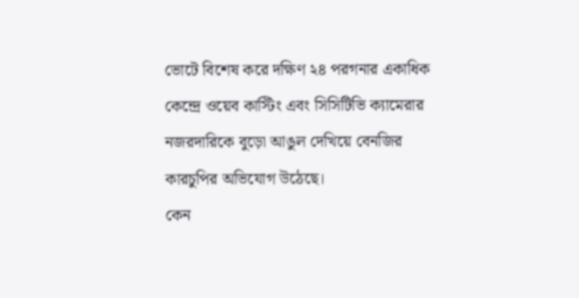ভোটে বিশেষ করে দক্ষিণ ২৪ পরগনার একাধিক কেন্দ্রে ওয়েব কাস্টিং এবং সিসিটিভি ক্যামেরার নজরদারিকে বুড়ো আঙুল দেখিয়ে বেনজির কারচুপির অভিযোগ উঠেছে।
কেন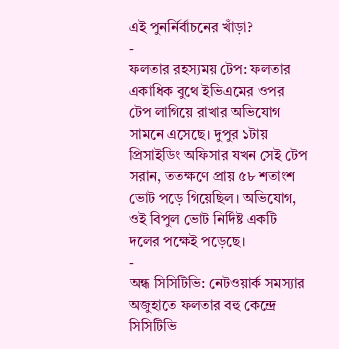এই পুনর্নির্বাচনের খাঁড়া?
-
ফলতার রহস্যময় টেপ: ফলতার একাধিক বুথে ইভিএমের ওপর টেপ লাগিয়ে রাখার অভিযোগ সামনে এসেছে। দুপুর ১টায় প্রিসাইডিং অফিসার যখন সেই টেপ সরান, ততক্ষণে প্রায় ৫৮ শতাংশ ভোট পড়ে গিয়েছিল। অভিযোগ, ওই বিপুল ভোট নির্দিষ্ট একটি দলের পক্ষেই পড়েছে।
-
অন্ধ সিসিটিভি: নেটওয়ার্ক সমস্যার অজুহাতে ফলতার বহু কেন্দ্রে সিসিটিভি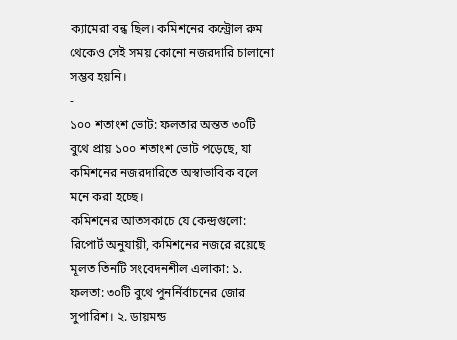ক্যামেরা বন্ধ ছিল। কমিশনের কন্ট্রোল রুম থেকেও সেই সময় কোনো নজরদারি চালানো সম্ভব হয়নি।
-
১০০ শতাংশ ভোট: ফলতার অন্তত ৩০টি বুথে প্রায় ১০০ শতাংশ ভোট পড়েছে, যা কমিশনের নজরদারিতে অস্বাভাবিক বলে মনে করা হচ্ছে।
কমিশনের আতসকাচে যে কেন্দ্রগুলো: রিপোর্ট অনুযায়ী, কমিশনের নজরে রয়েছে মূলত তিনটি সংবেদনশীল এলাকা: ১. ফলতা: ৩০টি বুথে পুনর্নির্বাচনের জোর সুপারিশ। ২. ডায়মন্ড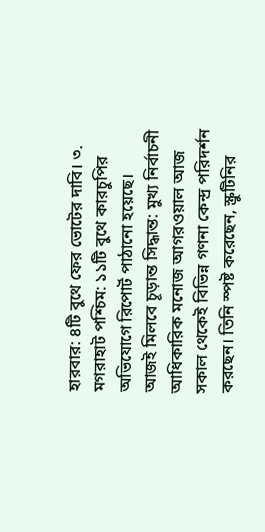হারবার: ৪টি বুথে ফের ভোটের দাবি। ৩. মগরাহাট পশ্চিম: ১১টি বুথে কারচুপির অভিযোগে রিপোর্ট পাঠানো হয়েছে।
আজই মিলবে চূড়ান্ত সিদ্ধান্ত: মুখ্য নির্বাচনী আধিকারিক মনোজ আগরওয়াল আজ সকাল থেকেই বিভিন্ন গণনা কেন্দ্র পরিদর্শন করছেন। তিনি স্পষ্ট করেছেন, স্ক্রুটিনির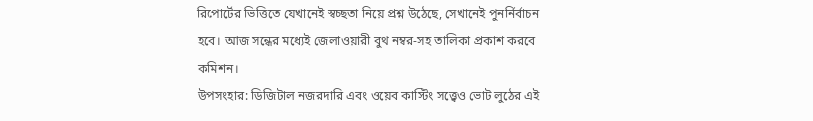রিপোর্টের ভিত্তিতে যেখানেই স্বচ্ছতা নিয়ে প্রশ্ন উঠেছে, সেখানেই পুনর্নির্বাচন হবে। আজ সন্ধের মধ্যেই জেলাওয়ারী বুথ নম্বর-সহ তালিকা প্রকাশ করবে কমিশন।
উপসংহার: ডিজিটাল নজরদারি এবং ওয়েব কাস্টিং সত্ত্বেও ভোট লুঠের এই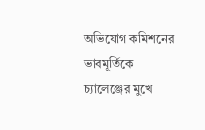অভিযোগ কমিশনের ভাবমূর্তিকে চ্যালেঞ্জের মুখে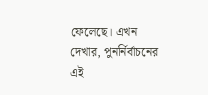ফেলেছে। এখন দেখার, পুনর্নির্বাচনের এই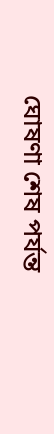ঘোষণা শেষ পর্যন্ত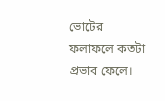ভোটের ফলাফলে কতটা প্রভাব ফেলে।